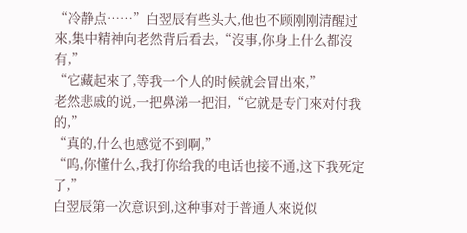“冷静点……”白翌辰有些头大,他也不顾刚刚清醒过來,集中精神向老然背后看去,“沒事,你身上什么都沒有,”
“它藏起來了,等我一个人的时候就会冒出來,”
老然悲戚的说,一把鼻涕一把泪,“它就是专门來对付我的,”
“真的,什么也感觉不到啊,”
“呜,你懂什么,我打你给我的电话也接不通,这下我死定了,”
白翌辰第一次意识到,这种事对于普通人來说似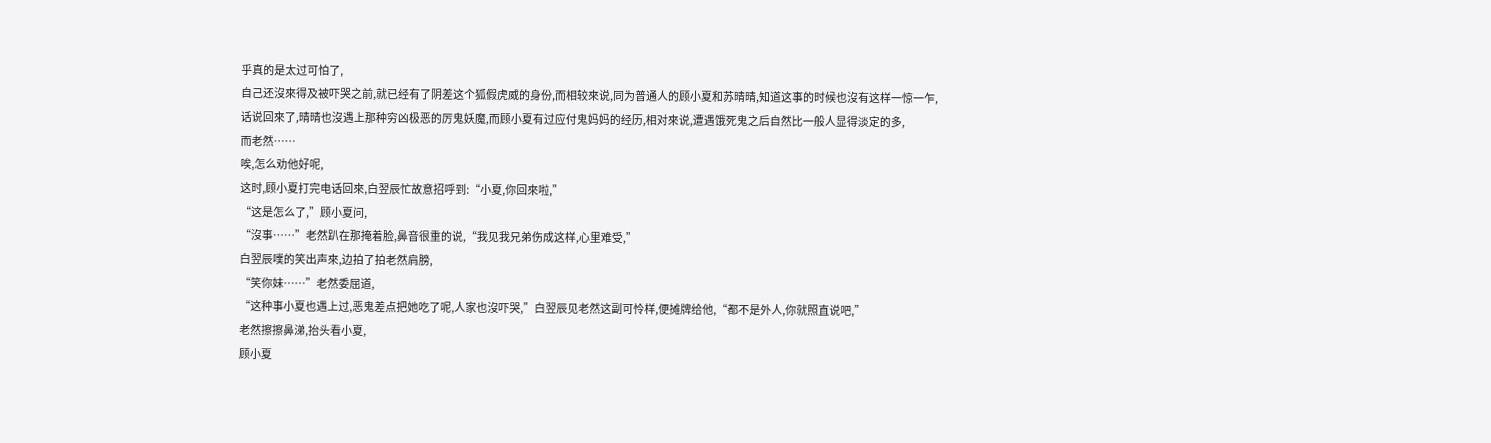乎真的是太过可怕了,
自己还沒來得及被吓哭之前,就已经有了阴差这个狐假虎威的身份,而相较來说,同为普通人的顾小夏和苏晴晴,知道这事的时候也沒有这样一惊一乍,
话说回來了,晴晴也沒遇上那种穷凶极恶的厉鬼妖魔,而顾小夏有过应付鬼妈妈的经历,相对來说,遭遇饿死鬼之后自然比一般人显得淡定的多,
而老然……
唉,怎么劝他好呢,
这时,顾小夏打完电话回來,白翌辰忙故意招呼到:“小夏,你回來啦,”
“这是怎么了,”顾小夏问,
“沒事……”老然趴在那掩着脸,鼻音很重的说,“我见我兄弟伤成这样,心里难受,”
白翌辰噗的笑出声來,边拍了拍老然肩膀,
“笑你妹……”老然委屈道,
“这种事小夏也遇上过,恶鬼差点把她吃了呢,人家也沒吓哭,”白翌辰见老然这副可怜样,便摊牌给他,“都不是外人,你就照直说吧,”
老然擦擦鼻涕,抬头看小夏,
顾小夏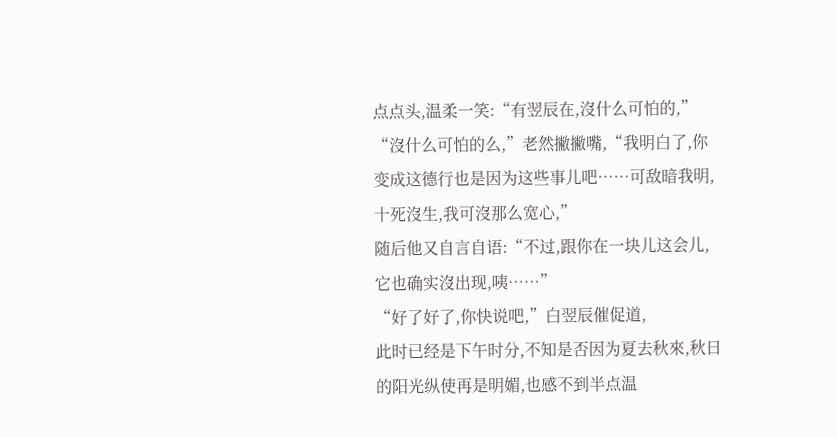点点头,温柔一笑:“有翌辰在,沒什么可怕的,”
“沒什么可怕的么,”老然撇撇嘴,“我明白了,你变成这德行也是因为这些事儿吧……可敌暗我明,十死沒生,我可沒那么宽心,”
随后他又自言自语:“不过,跟你在一块儿这会儿,它也确实沒出现,咦……”
“好了好了,你快说吧,”白翌辰催促道,
此时已经是下午时分,不知是否因为夏去秋來,秋日的阳光纵使再是明媚,也感不到半点温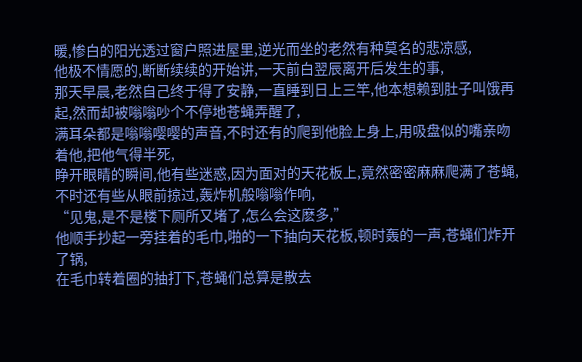暖,惨白的阳光透过窗户照进屋里,逆光而坐的老然有种莫名的悲凉感,
他极不情愿的,断断续续的开始讲,一天前白翌辰离开后发生的事,
那天早晨,老然自己终于得了安静,一直睡到日上三竿,他本想赖到肚子叫饿再起,然而却被嗡嗡吵个不停地苍蝇弄醒了,
满耳朵都是嗡嗡嘤嘤的声音,不时还有的爬到他脸上身上,用吸盘似的嘴亲吻着他,把他气得半死,
睁开眼睛的瞬间,他有些迷惑,因为面对的天花板上,竟然密密麻麻爬满了苍蝇,不时还有些从眼前掠过,轰炸机般嗡嗡作响,
“见鬼,是不是楼下厕所又堵了,怎么会这麽多,”
他顺手抄起一旁挂着的毛巾,啪的一下抽向天花板,顿时轰的一声,苍蝇们炸开了锅,
在毛巾转着圈的抽打下,苍蝇们总算是散去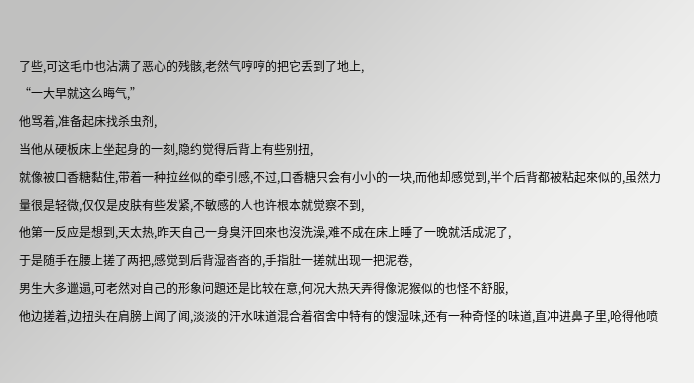了些,可这毛巾也沾满了恶心的残骸,老然气哼哼的把它丢到了地上,
“一大早就这么晦气,”
他骂着,准备起床找杀虫剂,
当他从硬板床上坐起身的一刻,隐约觉得后背上有些别扭,
就像被口香糖黏住,带着一种拉丝似的牵引感,不过,口香糖只会有小小的一块,而他却感觉到,半个后背都被粘起來似的,虽然力量很是轻微,仅仅是皮肤有些发紧,不敏感的人也许根本就觉察不到,
他第一反应是想到,天太热,昨天自己一身臭汗回來也沒洗澡,难不成在床上睡了一晚就活成泥了,
于是随手在腰上搓了两把,感觉到后背湿沓沓的,手指肚一搓就出现一把泥卷,
男生大多邋遢,可老然对自己的形象问題还是比较在意,何况大热天弄得像泥猴似的也怪不舒服,
他边搓着,边扭头在肩膀上闻了闻,淡淡的汗水味道混合着宿舍中特有的馊湿味,还有一种奇怪的味道,直冲进鼻子里,呛得他喷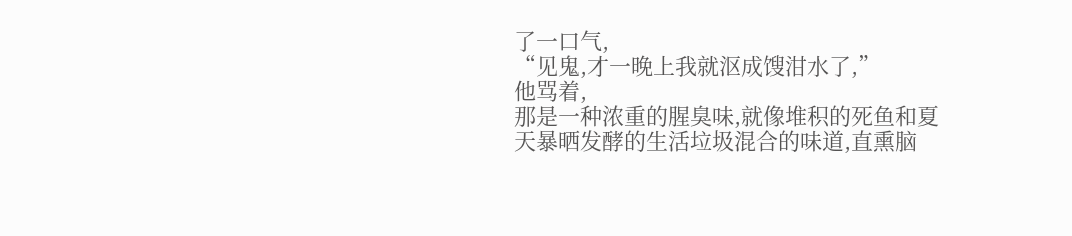了一口气,
“见鬼,才一晚上我就沤成馊泔水了,”
他骂着,
那是一种浓重的腥臭味,就像堆积的死鱼和夏天暴晒发酵的生活垃圾混合的味道,直熏脑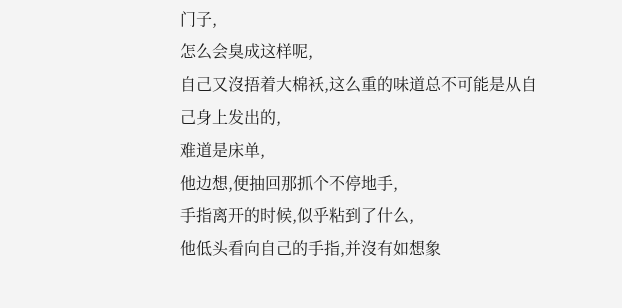门子,
怎么会臭成这样呢,
自己又沒捂着大棉袄,这么重的味道总不可能是从自己身上发出的,
难道是床单,
他边想,便抽回那抓个不停地手,
手指离开的时候,似乎粘到了什么,
他低头看向自己的手指,并沒有如想象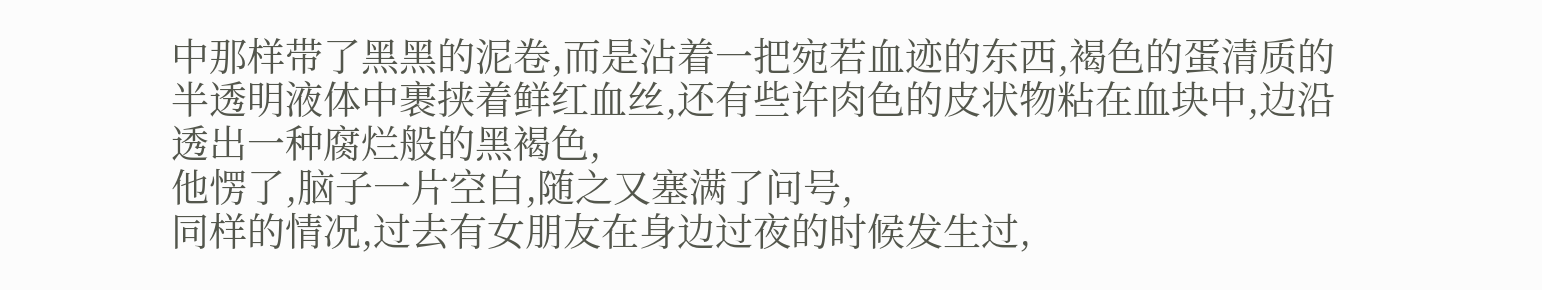中那样带了黑黑的泥卷,而是沾着一把宛若血迹的东西,褐色的蛋清质的半透明液体中裹挟着鲜红血丝,还有些许肉色的皮状物粘在血块中,边沿透出一种腐烂般的黑褐色,
他愣了,脑子一片空白,随之又塞满了问号,
同样的情况,过去有女朋友在身边过夜的时候发生过,